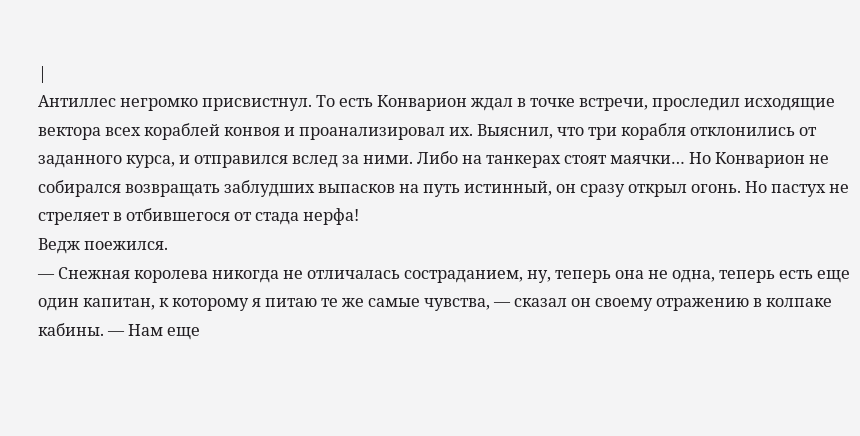|
Антиллес негромко присвистнул. То есть Конварион ждал в точке встречи, проследил исходящие вектора всех кораблей конвоя и проанализировал их. Выяснил, что три корабля отклонились от заданного курса, и отправился вслед за ними. Либо на танкерах стоят маячки… Но Конварион не собирался возвращать заблудших выпасков на путь истинный, он сразу открыл огонь. Но пастух не стреляет в отбившегося от стада нерфа!
Ведж поежился.
— Снежная королева никогда не отличалась состраданием, ну, теперь она не одна, теперь есть еще один капитан, к которому я питаю те же самые чувства, — сказал он своему отражению в колпаке кабины. — Нам еще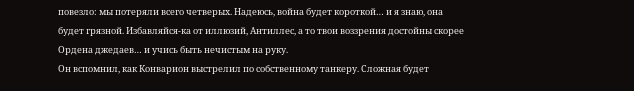повезло: мы потеряли всего четверых. Надеюсь, война будет короткой… и я знаю, она будет грязной. Избавляйся-ка от иллюзий, Антиллес, а то твои воззрения достойны скорее Ордена джедаев… и учись быть нечистым на руку.
Он вспомнил, как Конварион выстрелил по собственному танкеру. Сложная будет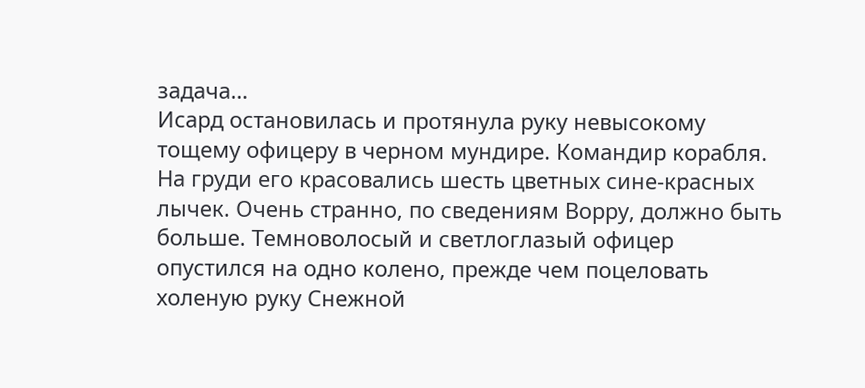задача…
Исард остановилась и протянула руку невысокому тощему офицеру в черном мундире. Командир корабля. На груди его красовались шесть цветных сине-красных лычек. Очень странно, по сведениям Ворру, должно быть больше. Темноволосый и светлоглазый офицер опустился на одно колено, прежде чем поцеловать холеную руку Снежной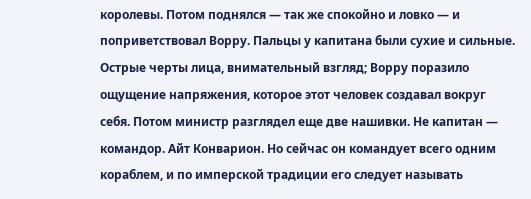королевы. Потом поднялся — так же спокойно и ловко — и поприветствовал Ворру. Пальцы у капитана были сухие и сильные. Острые черты лица, внимательный взгляд; Ворру поразило ощущение напряжения, которое этот человек создавал вокруг себя. Потом министр разглядел еще две нашивки. Не капитан — командор. Айт Конварион. Но сейчас он командует всего одним кораблем, и по имперской традиции его следует называть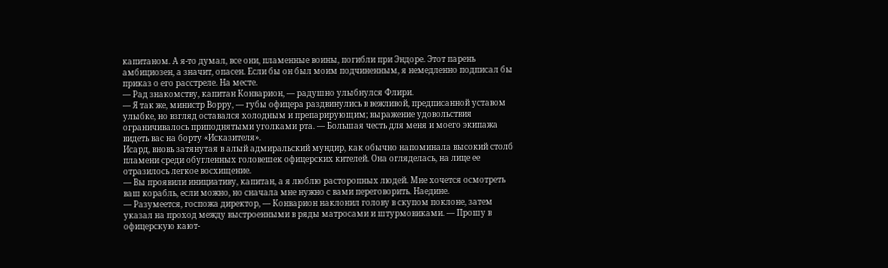капитаном. А я-то думал, все они, пламенные воины, погибли при Эндоре. Этот парень амбициозен, а значит, опасен. Если бы он был моим подчиненным, я немедленно подписал бы приказ о его расстреле. На месте.
— Рад знакомству, капитан Конварион, — радушно улыбнулся Флири.
— Я так же, министр Ворру, — губы офицера раздвинулись в вежливой, предписанной уставом улыбке, но взгляд оставался холодным и препарирующим; выражение удовольствия ограничивалось приподнятыми уголками рта. — Большая честь для меня и моего экипажа видеть вас на борту «Исказителя».
Исард, вновь затянутая в алый адмиральский мундир, как обычно напоминала высокий столб пламени среди обугленных головешек офицерских кителей. Она огляделась, на лице ее отразилось легкое восхищение.
— Вы проявили инициативу, капитан, а я люблю расторопных людей. Мне хочется осмотреть ваш корабль, если можно, но сначала мне нужно с вами переговорить. Наедине.
— Разумеется, госпожа директор, — Конварион наклонил голову в скупом поклоне, затем указал на проход между выстроенными в ряды матросами и штурмовиками. — Прошу в офицерскую кают-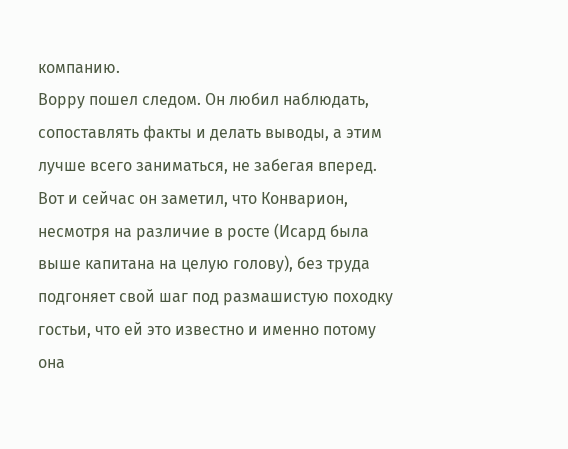компанию.
Ворру пошел следом. Он любил наблюдать, сопоставлять факты и делать выводы, а этим лучше всего заниматься, не забегая вперед. Вот и сейчас он заметил, что Конварион, несмотря на различие в росте (Исард была выше капитана на целую голову), без труда подгоняет свой шаг под размашистую походку гостьи, что ей это известно и именно потому она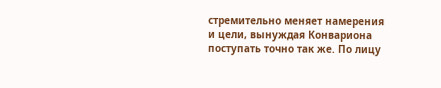стремительно меняет намерения и цели, вынуждая Конвариона поступать точно так же. По лицу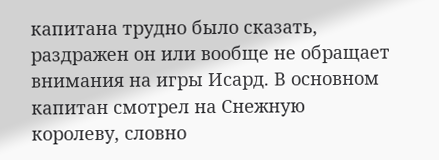капитана трудно было сказать, раздражен он или вообще не обращает внимания на игры Исард. В основном капитан смотрел на Снежную королеву, словно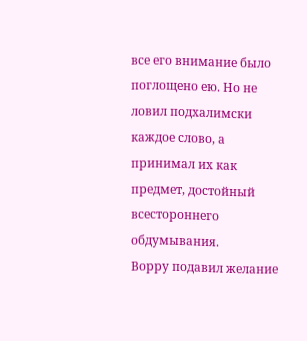все его внимание было поглощено ею. Но не ловил подхалимски каждое слово, а принимал их как предмет, достойный всестороннего обдумывания.
Ворру подавил желание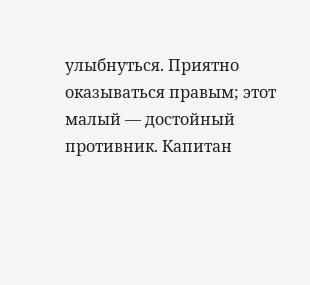улыбнуться. Приятно оказываться правым; этот малый — достойный противник. Капитан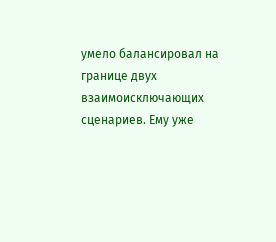умело балансировал на границе двух взаимоисключающих сценариев. Ему уже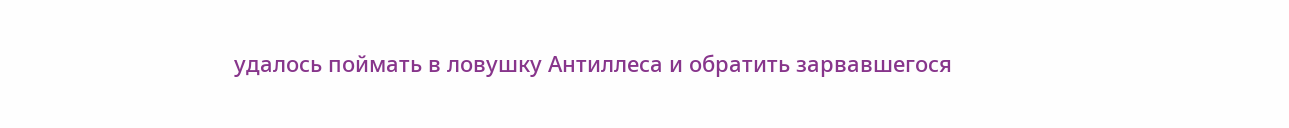удалось поймать в ловушку Антиллеса и обратить зарвавшегося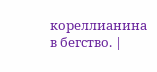кореллианина в бегство. |